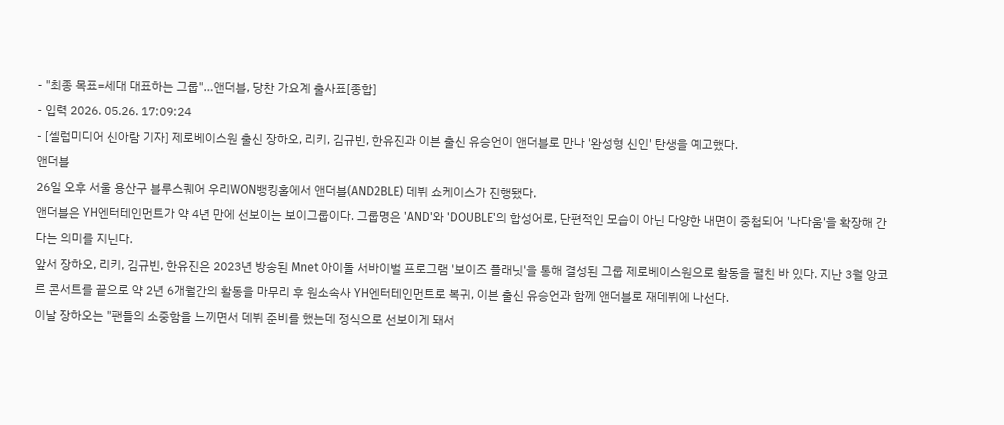- "최종 목표=세대 대표하는 그룹"…앤더블, 당찬 가요계 출사표[종합]
- 입력 2026. 05.26. 17:09:24
- [셀럽미디어 신아람 기자] 제로베이스원 출신 장하오, 리키, 김규빈, 한유진과 이븐 출신 유승언이 앤더블로 만나 '완성형 신인' 탄생을 예고했다.
앤더블
26일 오후 서울 용산구 블루스퀘어 우리WON뱅킹홀에서 앤더블(AND2BLE) 데뷔 쇼케이스가 진행됐다.
앤더블은 YH엔터테인먼트가 약 4년 만에 선보이는 보이그룹이다. 그룹명은 'AND'와 'DOUBLE'의 합성어로, 단편적인 모습이 아닌 다양한 내면이 중첩되어 '나다움'을 확장해 간다는 의미를 지닌다.
앞서 장하오, 리키, 김규빈, 한유진은 2023년 방송된 Mnet 아이돌 서바이벌 프로그램 '보이즈 플래닛'을 통해 결성된 그룹 제로베이스원으로 활동을 펼친 바 있다. 지난 3월 앙코르 콘서트를 끝으로 약 2년 6개월간의 활동을 마무리 후 원소속사 YH엔터테인먼트로 복귀, 이븐 출신 유승언과 함께 앤더블로 재데뷔에 나선다.
이날 장하오는 "팬들의 소중함을 느끼면서 데뷔 준비를 했는데 정식으로 선보이게 돼서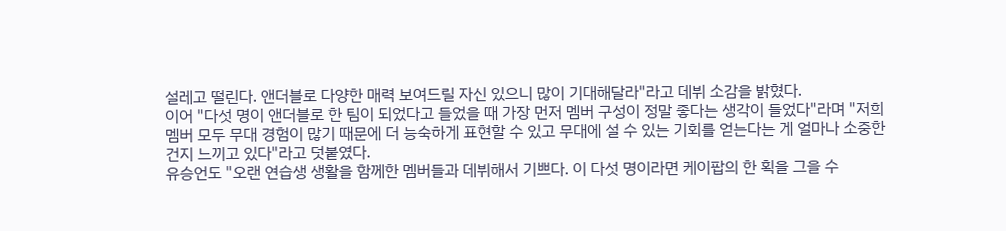설레고 떨린다. 앤더블로 다양한 매력 보여드릴 자신 있으니 많이 기대해달라"라고 데뷔 소감을 밝혔다.
이어 "다섯 명이 앤더블로 한 팀이 되었다고 들었을 때 가장 먼저 멤버 구성이 정말 좋다는 생각이 들었다"라며 "저희 멤버 모두 무대 경험이 많기 때문에 더 능숙하게 표현할 수 있고 무대에 설 수 있는 기회를 얻는다는 게 얼마나 소중한 건지 느끼고 있다"라고 덧붙였다.
유승언도 "오랜 연습생 생활을 함께한 멤버들과 데뷔해서 기쁘다. 이 다섯 명이라면 케이팝의 한 획을 그을 수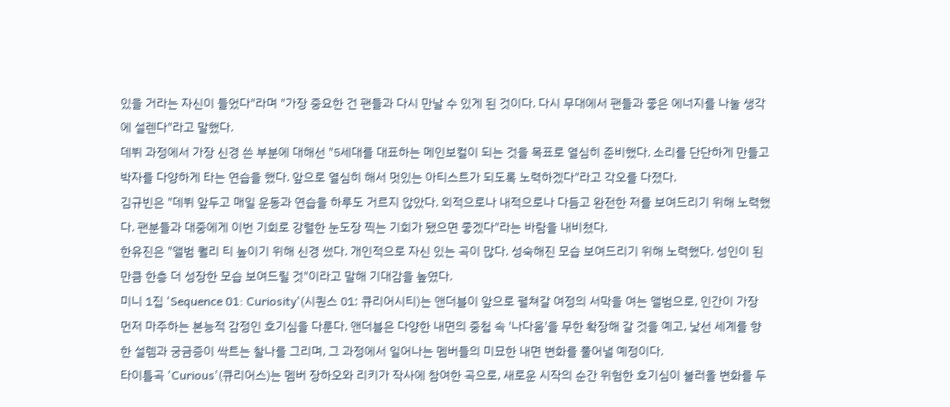있을 거라는 자신이 들었다"라며 "가장 중요한 건 팬들과 다시 만날 수 있게 된 것이다. 다시 무대에서 팬들과 좋은 에너지를 나눌 생각에 설렌다"라고 말했다.
데뷔 과정에서 가장 신경 쓴 부분에 대해선 "5세대를 대표하는 메인보컬이 되는 것을 목표로 열심히 준비했다. 소리를 단단하게 만들고 박자를 다양하게 타는 연습을 했다. 앞으로 열심히 해서 멋있는 아티스트가 되도록 노력하겠다"라고 각오를 다졌다.
김규빈은 "데뷔 앞두고 매일 운동과 연습을 하루도 거르지 않았다. 외적으로나 내적으로나 다듬고 완전한 저를 보여드리기 위해 노력했다. 팬분들과 대중에게 이번 기회로 강렬한 눈도장 찍는 기회가 됐으면 좋겠다"라는 바람을 내비쳤다.
한유진은 "앨범 퀄리 티 높이기 위해 신경 썼다. 개인적으로 자신 있는 곡이 많다. 성숙해진 모습 보여드리기 위해 노력했다. 성인이 된 만큼 한층 더 성장한 모습 보여드릴 것"이라고 말해 기대감을 높였다.
미니 1집 'Sequence 01: Curiosity'(시퀀스 01: 큐리어시티)는 앤더블이 앞으로 펼쳐갈 여정의 서막을 여는 앨범으로, 인간이 가장 먼저 마주하는 본능적 감정인 호기심을 다룬다. 앤더블은 다양한 내면의 중첩 속 '나다움'을 무한 확장해 갈 것을 예고, 낯선 세계를 향한 설렘과 궁금증이 싹트는 찰나를 그리며, 그 과정에서 일어나는 멤버들의 미묘한 내면 변화를 풀어낼 예정이다.
타이틀곡 'Curious'(큐리어스)는 멤버 장하오와 리키가 작사에 참여한 곡으로, 새로운 시작의 순간 위험한 호기심이 불러올 변화를 두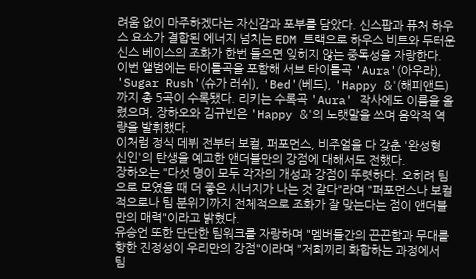려움 없이 마주하겠다는 자신감과 포부를 담았다. 신스팝과 퓨처 하우스 요소가 결합된 에너지 넘치는 EDM 트랙으로 하우스 비트와 두터운 신스 베이스의 조화가 한번 들으면 잊히지 않는 중독성을 자랑한다.
이번 앨범에는 타이틀곡을 포함해 서브 타이틀곡 'Aura'(아우라), 'Sugar Rush'(슈가 러쉬), 'Bed'(베드), 'Happy &'(해피앤드)까지 총 5곡이 수록됐다. 리키는 수록곡 'Aura' 작사에도 이름을 올렸으며, 장하오와 김규빈은 'Happy &'의 노랫말을 쓰며 음악적 역량을 발휘했다.
이처럼 정식 데뷔 전부터 보컬, 퍼포먼스, 비주얼을 다 갖춘 '완성형 신인'의 탄생을 예고한 앤더블만의 강점에 대해서도 전했다.
장하오는 "다섯 명이 모두 각자의 개성과 강점이 뚜렷하다. 오히려 팀으로 모였을 때 더 좋은 시너지가 나는 것 같다"라며 "퍼포먼스나 보컬적으로나 팀 분위기까지 전체적으로 조화가 잘 맞는다는 점이 앤더블만의 매력"이라고 밝혔다.
유승언 또한 단단한 팀워크를 자랑하며 "멤버들간의 끈끈함과 무대를 향한 진정성이 우리만의 강점"이라며 "저희끼리 화합하는 과정에서 팀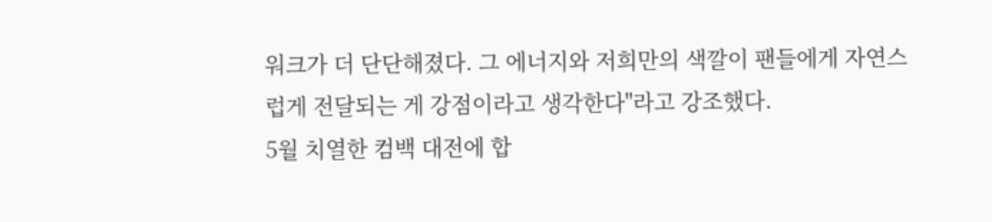워크가 더 단단해졌다. 그 에너지와 저희만의 색깔이 팬들에게 자연스럽게 전달되는 게 강점이라고 생각한다"라고 강조했다.
5월 치열한 컴백 대전에 합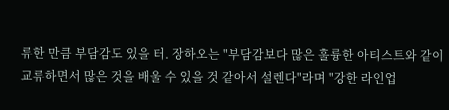류한 만큼 부담감도 있을 터. 장하오는 "부담감보다 많은 훌륭한 아티스트와 같이 교류하면서 많은 것을 배울 수 있을 것 같아서 설렌다"라며 "강한 라인업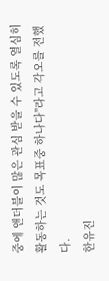중에 앤더블이 많은 관심 받을 수 있도록 열심히 활동하는 것도 목표중 하나다"라고 각오를 전했다.
한유진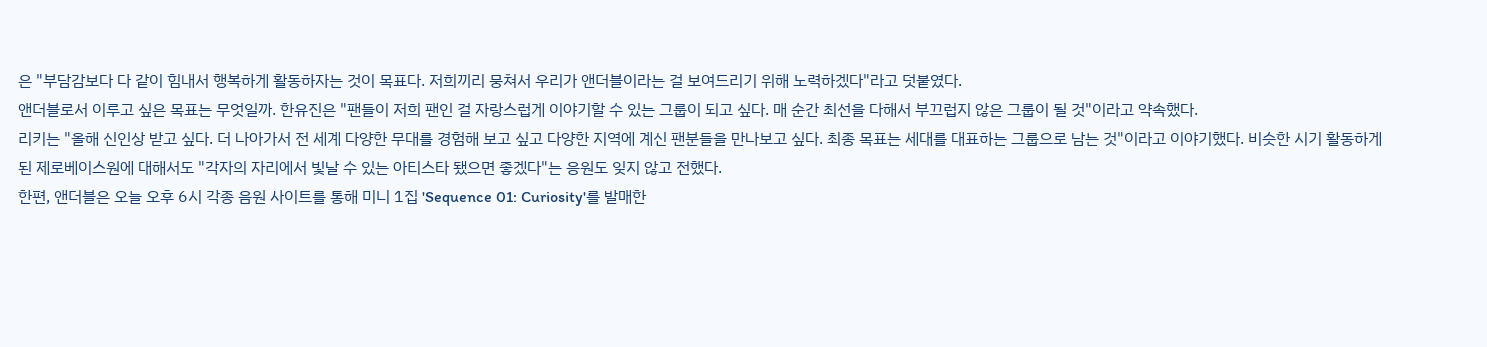은 "부담감보다 다 같이 힘내서 행복하게 활동하자는 것이 목표다. 저희끼리 뭉쳐서 우리가 앤더블이라는 걸 보여드리기 위해 노력하겠다"라고 덧붙였다.
앤더블로서 이루고 싶은 목표는 무엇일까. 한유진은 "팬들이 저희 팬인 걸 자랑스럽게 이야기할 수 있는 그룹이 되고 싶다. 매 순간 최선을 다해서 부끄럽지 않은 그룹이 될 것"이라고 약속했다.
리키는 "올해 신인상 받고 싶다. 더 나아가서 전 세계 다양한 무대를 경험해 보고 싶고 다양한 지역에 계신 팬분들을 만나보고 싶다. 최종 목표는 세대를 대표하는 그룹으로 남는 것"이라고 이야기했다. 비슷한 시기 활동하게 된 제로베이스원에 대해서도 "각자의 자리에서 빛날 수 있는 아티스타 됐으면 좋겠다"는 응원도 잊지 않고 전했다.
한편, 앤더블은 오늘 오후 6시 각종 음원 사이트를 통해 미니 1집 'Sequence 01: Curiosity'를 발매한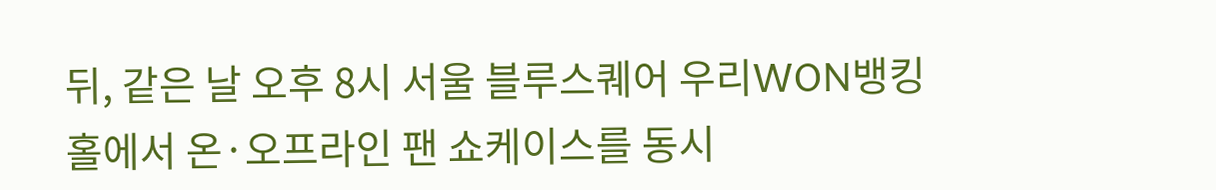뒤, 같은 날 오후 8시 서울 블루스퀘어 우리WON뱅킹홀에서 온·오프라인 팬 쇼케이스를 동시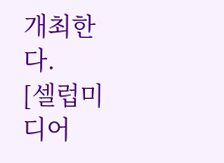개최한다.
[셀럽미디어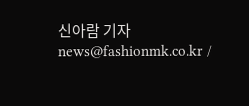신아람 기자 news@fashionmk.co.kr /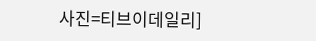사진=티브이데일리]